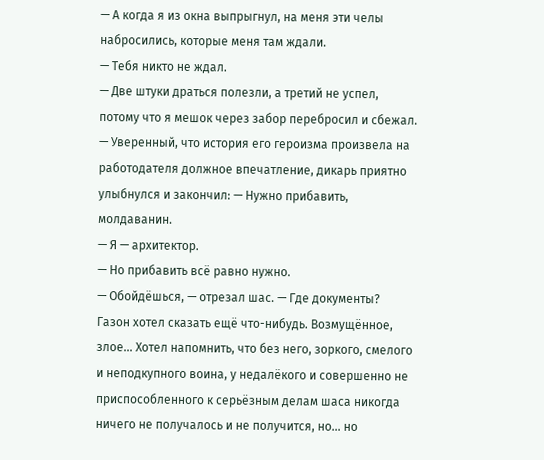— А когда я из окна выпрыгнул, на меня эти челы набросились, которые меня там ждали.
— Тебя никто не ждал.
— Две штуки драться полезли, а третий не успел, потому что я мешок через забор перебросил и сбежал. — Уверенный, что история его героизма произвела на работодателя должное впечатление, дикарь приятно улыбнулся и закончил: — Нужно прибавить, молдаванин.
— Я — архитектор.
— Но прибавить всё равно нужно.
— Обойдёшься, — отрезал шас. — Где документы?
Газон хотел сказать ещё что-нибудь. Возмущённое, злое… Хотел напомнить, что без него, зоркого, смелого и неподкупного воина, у недалёкого и совершенно не приспособленного к серьёзным делам шаса никогда ничего не получалось и не получится, но… но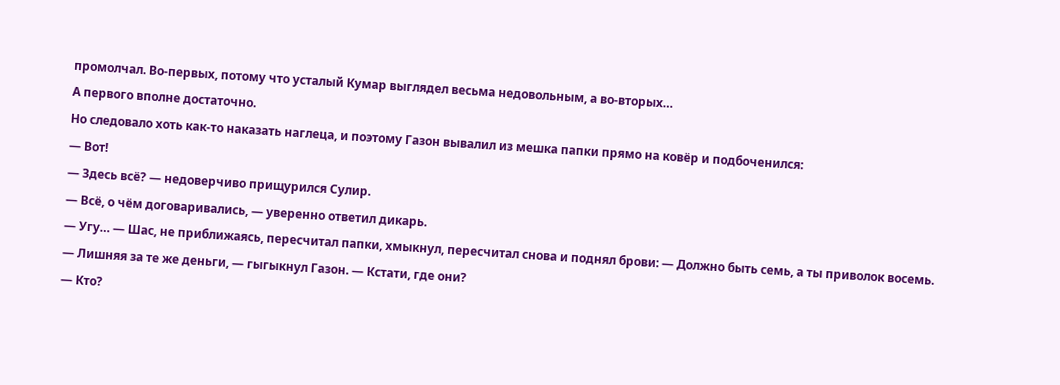промолчал. Во-первых, потому что усталый Кумар выглядел весьма недовольным, а во-вторых…
А первого вполне достаточно.
Но следовало хоть как-то наказать наглеца, и поэтому Газон вывалил из мешка папки прямо на ковёр и подбоченился:
— Вот!
— Здесь всё? — недоверчиво прищурился Сулир.
— Всё, о чём договаривались, — уверенно ответил дикарь.
— Угу… — Шас, не приближаясь, пересчитал папки, хмыкнул, пересчитал снова и поднял брови: — Должно быть семь, а ты приволок восемь.
— Лишняя за те же деньги, — гыгыкнул Газон. — Кстати, где они?
— Кто?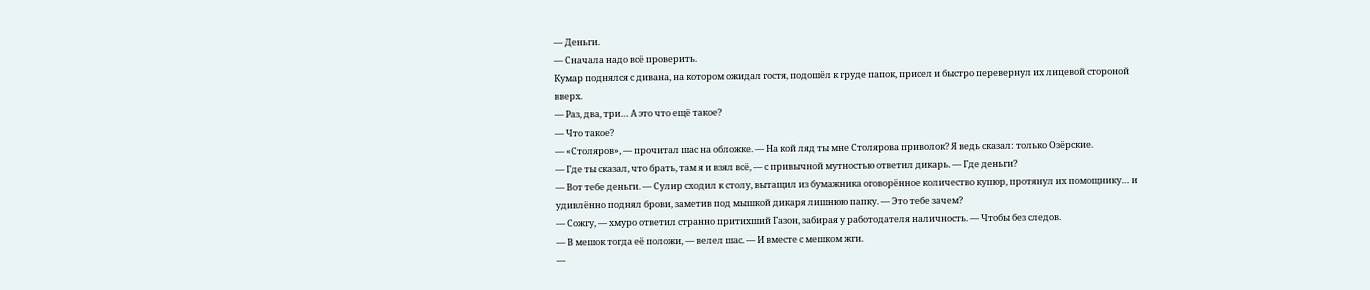— Деньги.
— Сначала надо всё проверить.
Кумар поднялся с дивана, на котором ожидал гостя, подошёл к груде папок, присел и быстро перевернул их лицевой стороной вверх.
— Раз, два, три… А это что ещё такое?
— Что такое?
— «Столяров», — прочитал шас на обложке. — На кой ляд ты мне Столярова приволок? Я ведь сказал: только Озёрские.
— Где ты сказал, что брать, там я и взял всё, — с привычной мутностью ответил дикарь. — Где деньги?
— Вот тебе деньги. — Сулир сходил к столу, вытащил из бумажника оговорённое количество купюр, протянул их помощнику… и удивлённо поднял брови, заметив под мышкой дикаря лишнюю папку. — Это тебе зачем?
— Сожгу, — хмуро ответил странно притихший Газон, забирая у работодателя наличность. — Чтобы без следов.
— В мешок тогда её положи, — велел шас. — И вместе с мешком жги.
—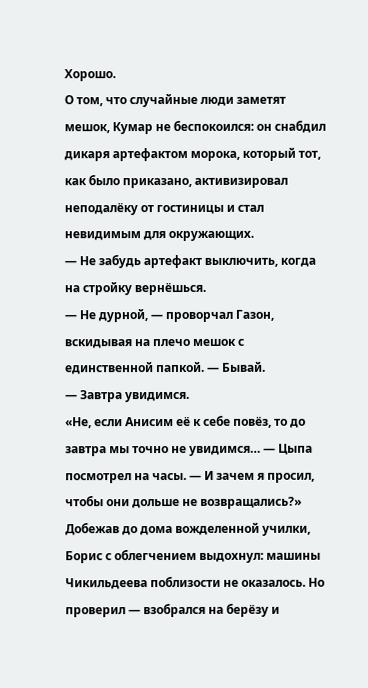Хорошо.
О том, что случайные люди заметят мешок, Кумар не беспокоился: он снабдил дикаря артефактом морока, который тот, как было приказано, активизировал неподалёку от гостиницы и стал невидимым для окружающих.
— Не забудь артефакт выключить, когда на стройку вернёшься.
— Не дурной, — проворчал Газон, вскидывая на плечо мешок с единственной папкой. — Бывай.
— Завтра увидимся.
«Не, если Анисим её к себе повёз, то до завтра мы точно не увидимся… — Цыпа посмотрел на часы. — И зачем я просил, чтобы они дольше не возвращались?»
Добежав до дома вожделенной училки, Борис с облегчением выдохнул: машины Чикильдеева поблизости не оказалось. Но проверил — взобрался на берёзу и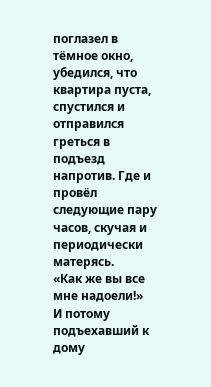поглазел в тёмное окно, убедился, что квартира пуста, спустился и отправился греться в подъезд напротив. Где и провёл следующие пару часов, скучая и периодически матерясь.
«Как же вы все мне надоели!»
И потому подъехавший к дому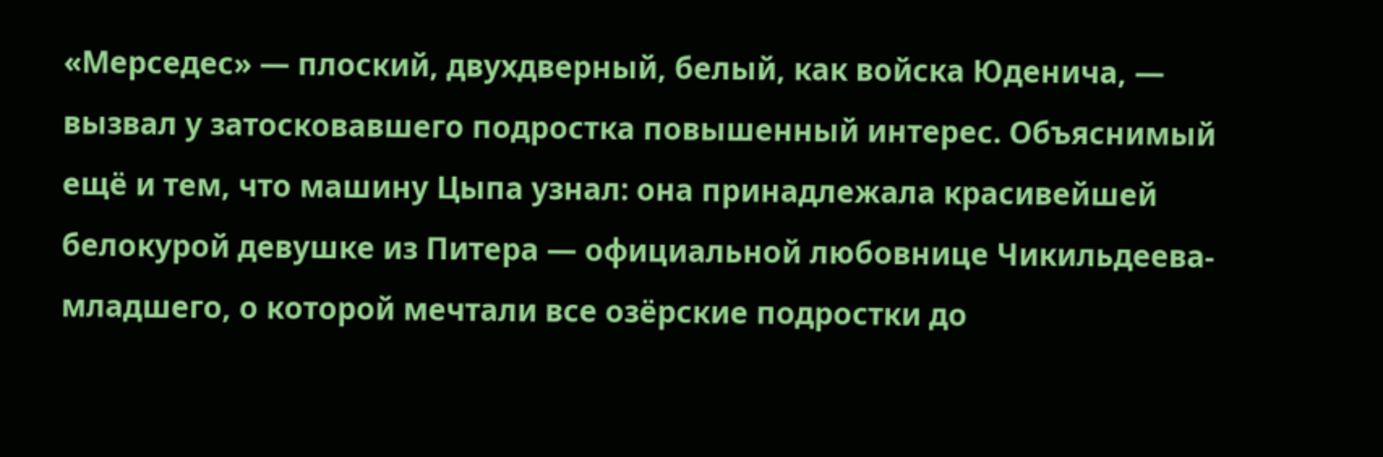«Мерседес» — плоский, двухдверный, белый, как войска Юденича, — вызвал у затосковавшего подростка повышенный интерес. Объяснимый ещё и тем, что машину Цыпа узнал: она принадлежала красивейшей белокурой девушке из Питера — официальной любовнице Чикильдеева-младшего, о которой мечтали все озёрские подростки до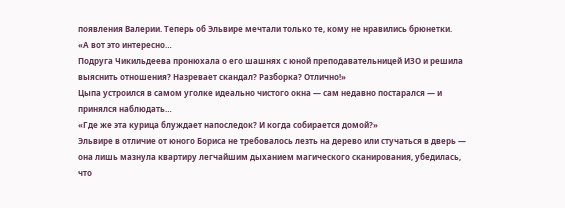появления Валерии. Теперь об Эльвире мечтали только те, кому не нравились брюнетки.
«А вот это интересно…
Подруга Чикильдеева пронюхала о его шашнях с юной преподавательницей ИЗО и решила выяснить отношения? Назревает скандал? Разборка? Отлично!»
Цыпа устроился в самом уголке идеально чистого окна — сам недавно постарался — и принялся наблюдать…
«Где же эта курица блуждает напоследок? И когда собирается домой?»
Эльвире в отличие от юного Бориса не требовалось лезть на дерево или стучаться в дверь — она лишь мазнула квартиру легчайшим дыханием магического сканирования, убедилась, что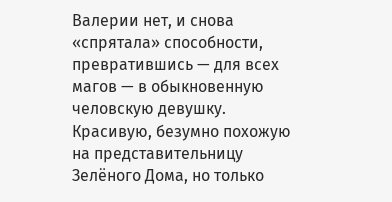Валерии нет, и снова «спрятала» способности, превратившись — для всех магов — в обыкновенную человскую девушку. Красивую, безумно похожую на представительницу Зелёного Дома, но только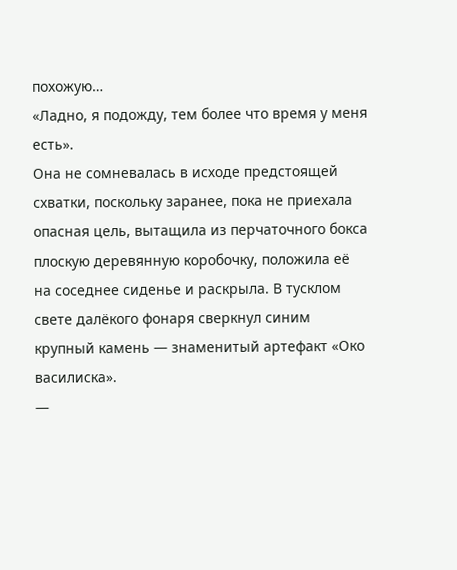похожую…
«Ладно, я подожду, тем более что время у меня есть».
Она не сомневалась в исходе предстоящей схватки, поскольку заранее, пока не приехала опасная цель, вытащила из перчаточного бокса плоскую деревянную коробочку, положила её на соседнее сиденье и раскрыла. В тусклом свете далёкого фонаря сверкнул синим крупный камень — знаменитый артефакт «Око василиска».
—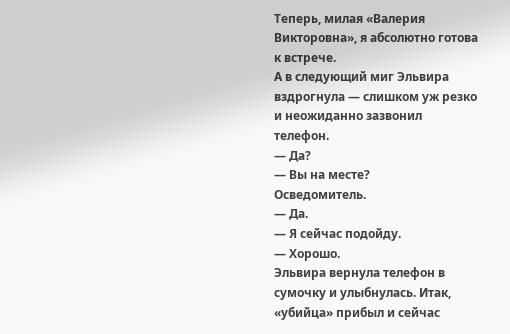Теперь, милая «Валерия Викторовна», я абсолютно готова к встрече.
А в следующий миг Эльвира вздрогнула — слишком уж резко и неожиданно зазвонил телефон.
— Да?
— Вы на месте?
Осведомитель.
— Да.
— Я сейчас подойду.
— Хорошо.
Эльвира вернула телефон в сумочку и улыбнулась. Итак, «убийца» прибыл и сейчас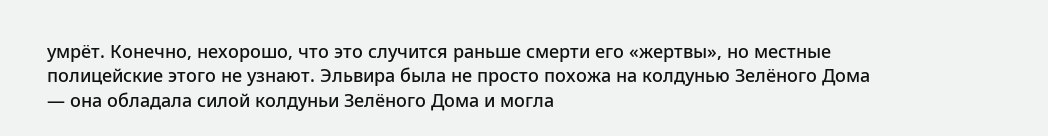умрёт. Конечно, нехорошо, что это случится раньше смерти его «жертвы», но местные полицейские этого не узнают. Эльвира была не просто похожа на колдунью Зелёного Дома — она обладала силой колдуньи Зелёного Дома и могла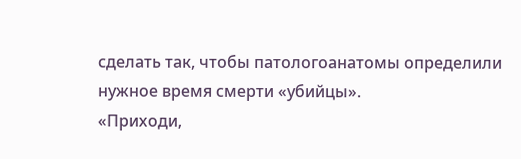сделать так, чтобы патологоанатомы определили нужное время смерти «убийцы».
«Приходи,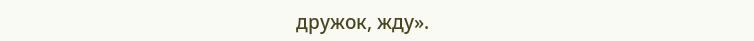дружок, жду».